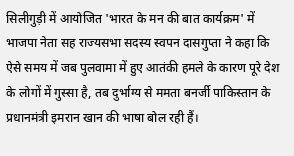सिलीगुड़ी में आयोजित 'भारत के मन की बात कार्यक्रम' में भाजपा नेता सह राज्यसभा सदस्य स्वपन दासगुप्ता ने कहा कि ऐसे समय में जब पुलवामा में हुए आतंकी हमले के कारण पूरे देश के लोगों में गुस्सा है, तब दुर्भाग्य से ममता बनर्जी पाकिस्तान के प्रधानमंत्री इमरान खान की भाषा बोल रही हैं।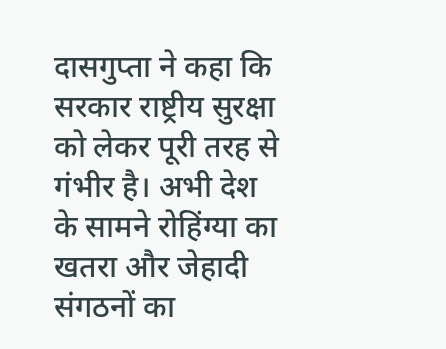दासगुप्ता ने कहा कि सरकार राष्ट्रीय सुरक्षा को लेकर पूरी तरह से गंभीर है। अभी देश के सामने रोहिंग्या का खतरा और जेहादी संगठनों का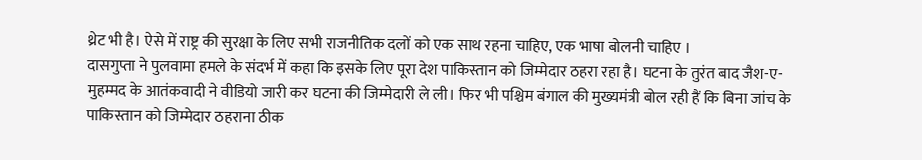थ्रेट भी है। ऐसे में राष्ट्र की सुरक्षा के लिए सभी राजनीतिक दलों को एक साथ रहना चाहिए, एक भाषा बोलनी चाहिए ।
दासगुप्ता ने पुलवामा हमले के संदर्भ में कहा कि इसके लिए पूरा देश पाकिस्तान को जिम्मेदार ठहरा रहा है। घटना के तुरंत बाद जैश-ए-मुहम्मद के आतंकवादी ने वीडियो जारी कर घटना की जिम्मेदारी ले ली। फिर भी पश्चिम बंगाल की मुख्यमंत्री बोल रही हैं कि बिना जांच के पाकिस्तान को जिम्मेदार ठहराना ठीक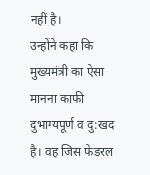नहीं है।
उन्होंने कहा कि मुख्यमंत्री का ऐसा मानना काफी दुभाग्यपूर्ण व दु:खद है। वह जिस फेडरल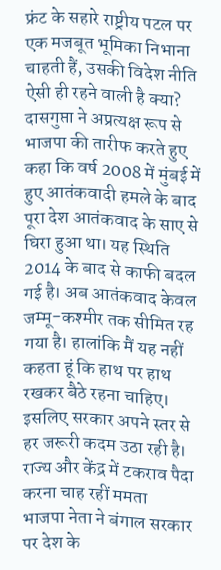फ्रंट के सहारे राष्ट्रीय पटल पर एक मजबूत भूमिका निभाना चाहती हैं, उसकी विदेश नीति ऐसी ही रहने वाली है क्या? दासगुप्ता ने अप्रत्यक्ष रूप से भाजपा की तारीफ करते हुए कहा कि वर्ष 2008 में मुंबई में हुए आतंकवादी हमले के बाद पूरा देश आतंकवाद के साए से घिरा हुआ था। यह स्थिति 2014 के बाद से काफी बदल गई है। अब आतंकवाद केवल जम्मू-कश्मीर तक सीमित रह गया है। हालांकि मैं यह नहीं कहता हूं कि हाथ पर हाथ रखकर बैठे रहना चाहिए। इसलिए सरकार अपने स्तर से हर जरूरी कदम उठा रही है।
राज्य और केंद्र में टकराव पैदा करना चाह रहीं ममता
भाजपा नेता ने बंगाल सरकार पर देश के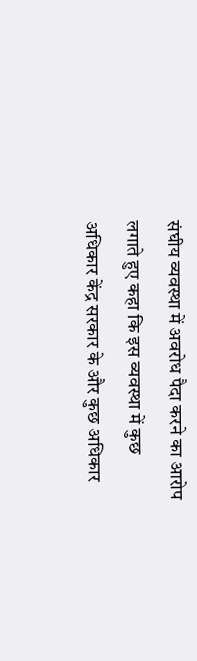संघीय व्यवस्था में अवरोध पैदा करने का आरोप लगाते हुए कहा कि इस व्यवस्था में कुछ अधिकार केंद्र सरकार के और कुछ अधिकार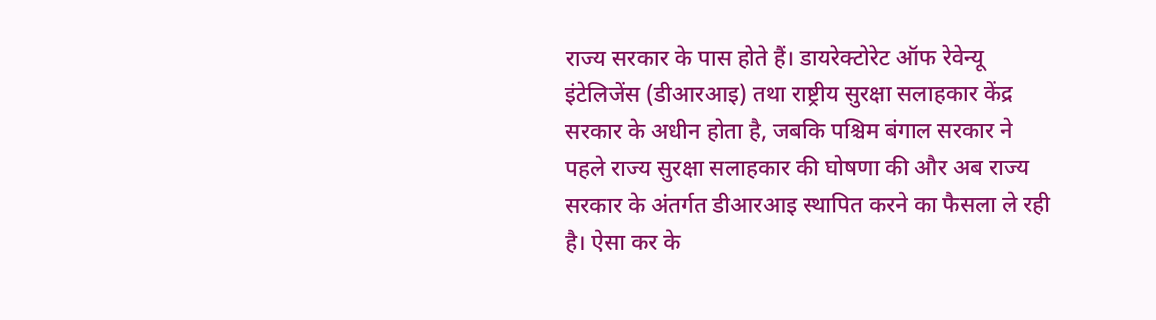राज्य सरकार के पास होते हैं। डायरेक्टोरेट ऑफ रेवेन्यू इंटेलिजेंस (डीआरआइ) तथा राष्ट्रीय सुरक्षा सलाहकार केंद्र सरकार के अधीन होता है, जबकि पश्चिम बंगाल सरकार ने पहले राज्य सुरक्षा सलाहकार की घोषणा की और अब राज्य सरकार के अंतर्गत डीआरआइ स्थापित करने का फैसला ले रही है। ऐसा कर के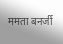ममता बनर्जी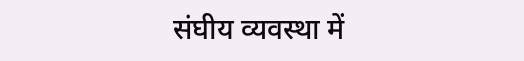संघीय व्यवस्था में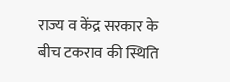राज्य व केंद्र सरकार के बीच टकराव की स्थिति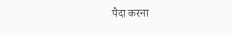पैदा करना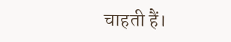चाहती हैं।